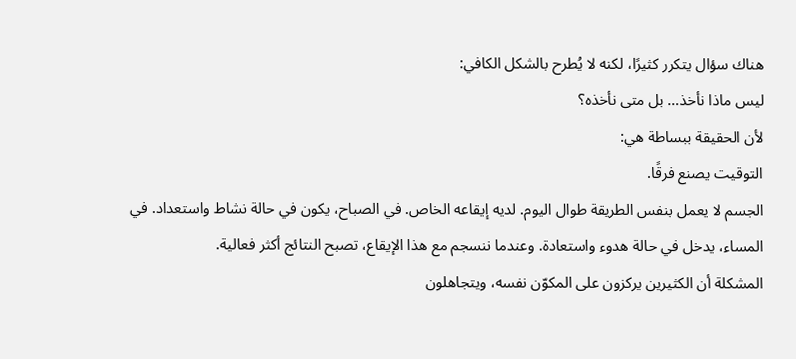هناك سؤال يتكرر كثيرًا، لكنه لا يُطرح بالشكل الكافي:
ليس ماذا نأخذ… بل متى نأخذه؟
لأن الحقيقة ببساطة هي:
التوقيت يصنع فرقًا.
الجسم لا يعمل بنفس الطريقة طوال اليوم. لديه إيقاعه الخاص. في الصباح، يكون في حالة نشاط واستعداد. في المساء، يدخل في حالة هدوء واستعادة. وعندما ننسجم مع هذا الإيقاع، تصبح النتائج أكثر فعالية.
المشكلة أن الكثيرين يركزون على المكوّن نفسه، ويتجاهلون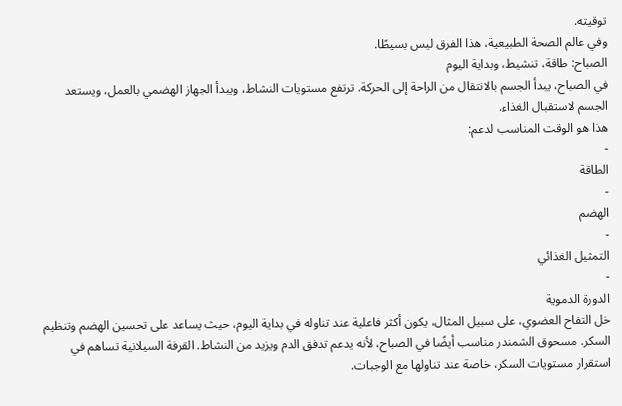توقيته.
وفي عالم الصحة الطبيعية، هذا الفرق ليس بسيطًا.
الصباح: طاقة، تنشيط، وبداية اليوم
في الصباح، يبدأ الجسم بالانتقال من الراحة إلى الحركة. ترتفع مستويات النشاط، ويبدأ الجهاز الهضمي بالعمل، ويستعد الجسم لاستقبال الغذاء.
هذا هو الوقت المناسب لدعم:
-
الطاقة
-
الهضم
-
التمثيل الغذائي
-
الدورة الدموية
خل التفاح العضوي، على سبيل المثال، يكون أكثر فاعلية عند تناوله في بداية اليوم، حيث يساعد على تحسين الهضم وتنظيم السكر. مسحوق الشمندر مناسب أيضًا في الصباح، لأنه يدعم تدفق الدم ويزيد من النشاط. القرفة السيلانية تساهم في استقرار مستويات السكر، خاصة عند تناولها مع الوجبات.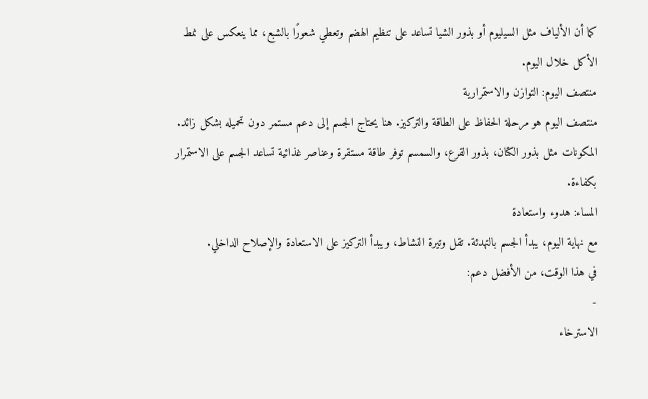كما أن الألياف مثل السيليوم أو بذور الشيا تساعد على تنظيم الهضم وتعطي شعورًا بالشبع، مما ينعكس على نمط الأكل خلال اليوم.
منتصف اليوم: التوازن والاستمرارية
منتصف اليوم هو مرحلة الحفاظ على الطاقة والتركيز. هنا يحتاج الجسم إلى دعم مستمر دون تحميله بشكل زائد.
المكونات مثل بذور الكتان، بذور القرع، والسمسم توفر طاقة مستقرة وعناصر غذائية تساعد الجسم على الاستمرار بكفاءة.
المساء: هدوء واستعادة
مع نهاية اليوم، يبدأ الجسم بالتهدئة. تقل وتيرة النشاط، ويبدأ التركيز على الاستعادة والإصلاح الداخلي.
في هذا الوقت، من الأفضل دعم:
-
الاسترخاء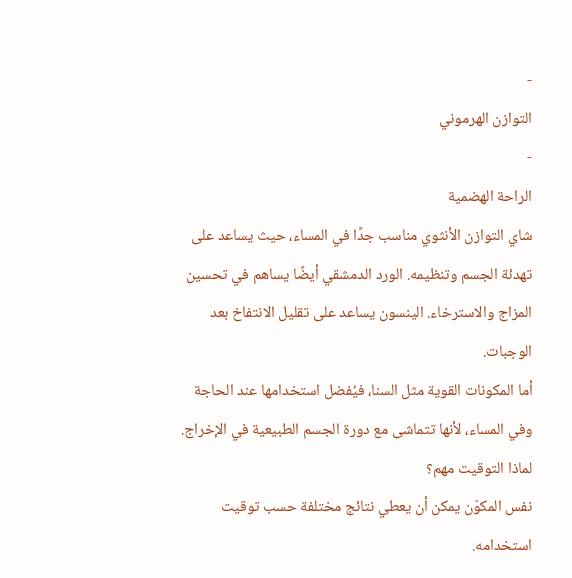-
التوازن الهرموني
-
الراحة الهضمية
شاي التوازن الأنثوي مناسب جدًا في المساء، حيث يساعد على تهدئة الجسم وتنظيمه. الورد الدمشقي أيضًا يساهم في تحسين المزاج والاسترخاء. الينسون يساعد على تقليل الانتفاخ بعد الوجبات.
أما المكونات القوية مثل السنا، فيُفضل استخدامها عند الحاجة وفي المساء، لأنها تتماشى مع دورة الجسم الطبيعية في الإخراج.
لماذا التوقيت مهم؟
نفس المكوّن يمكن أن يعطي نتائج مختلفة حسب توقيت استخدامه.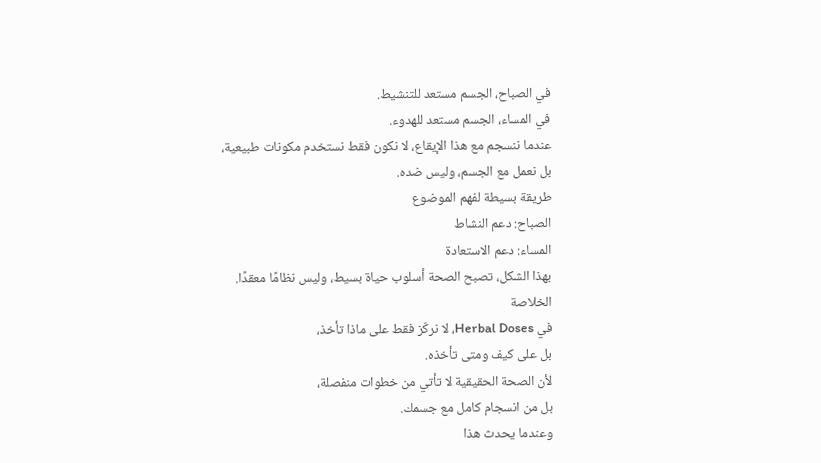في الصباح، الجسم مستعد للتنشيط.
في المساء، الجسم مستعد للهدوء.
عندما ننسجم مع هذا الإيقاع، لا نكون فقط نستخدم مكونات طبيعية،
بل نعمل مع الجسم، وليس ضده.
طريقة بسيطة لفهم الموضوع
الصباح: دعم النشاط
المساء: دعم الاستعادة
بهذا الشكل، تصبح الصحة أسلوب حياة بسيط، وليس نظامًا معقدًا.
الخلاصة
في Herbal Doses، لا نركّز فقط على ماذا تأخذ،
بل على كيف ومتى تأخذه.
لأن الصحة الحقيقية لا تأتي من خطوات منفصلة،
بل من انسجام كامل مع جسمك.
وعندما يحدث هذا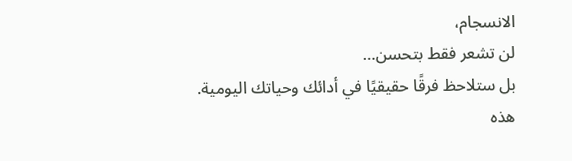الانسجام،
لن تشعر فقط بتحسن…
بل ستلاحظ فرقًا حقيقيًا في أدائك وحياتك اليومية.
هذه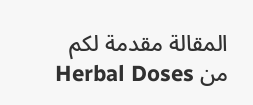المقالة مقدمة لكم من Herbal Doses